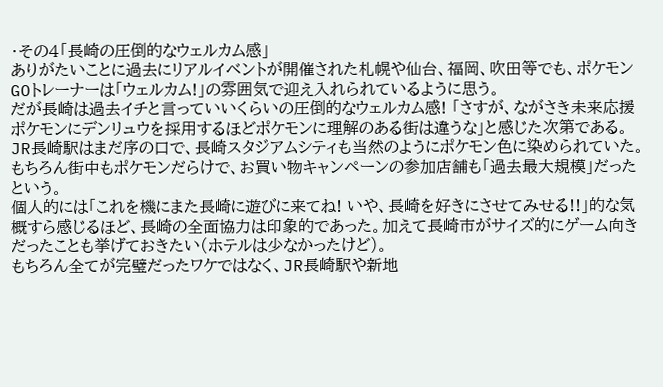・その4「長崎の圧倒的なウェルカム感」
ありがたいことに過去にリアルイベントが開催された札幌や仙台、福岡、吹田等でも、ポケモンGOトレーナーは「ウェルカム!」の雰囲気で迎え入れられているように思う。
だが長崎は過去イチと言っていいくらいの圧倒的なウェルカム感! 「さすが、ながさき未来応援ポケモンにデンリュウを採用するほどポケモンに理解のある街は違うな」と感じた次第である。
JR長崎駅はまだ序の口で、長崎スタジアムシティも当然のようにポケモン色に染められていた。もちろん街中もポケモンだらけで、お買い物キャンペーンの参加店舗も「過去最大規模」だったという。
個人的には「これを機にまた長崎に遊びに来てね! いや、長崎を好きにさせてみせる!!」的な気概すら感じるほど、長崎の全面協力は印象的であった。加えて長崎市がサイズ的にゲーム向きだったことも挙げておきたい(ホテルは少なかったけど)。
もちろん全てが完璧だったワケではなく、JR長崎駅や新地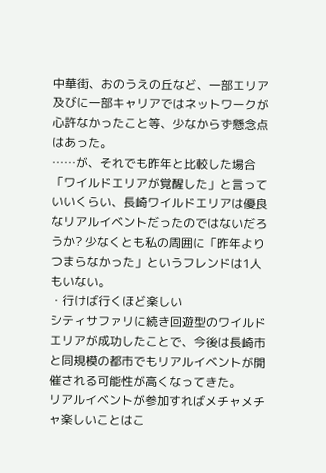中華街、おのうえの丘など、一部エリア及びに一部キャリアではネットワークが心許なかったこと等、少なからず懸念点はあった。
……が、それでも昨年と比較した場合「ワイルドエリアが覚醒した」と言っていいくらい、長崎ワイルドエリアは優良なリアルイベントだったのではないだろうか? 少なくとも私の周囲に「昨年よりつまらなかった」というフレンドは1人もいない。
・行けば行くほど楽しい
シティサファリに続き回遊型のワイルドエリアが成功したことで、今後は長崎市と同規模の都市でもリアルイベントが開催される可能性が高くなってきた。
リアルイベントが参加すればメチャメチャ楽しいことはこ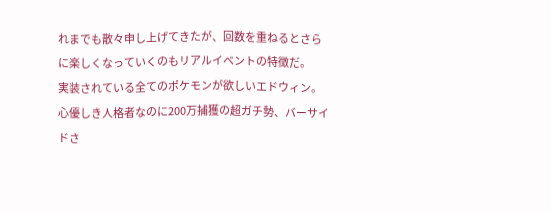れまでも散々申し上げてきたが、回数を重ねるとさらに楽しくなっていくのもリアルイベントの特徴だ。
実装されている全てのポケモンが欲しいエドウィン。
心優しき人格者なのに200万捕獲の超ガチ勢、バーサイドさ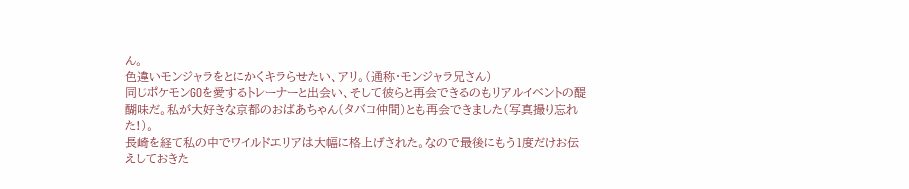ん。
色違いモンジャラをとにかくキラらせたい、アリ。(通称・モンジャラ兄さん)
同じポケモンGOを愛するトレーナーと出会い、そして彼らと再会できるのもリアルイベントの醍醐味だ。私が大好きな京都のおばあちゃん(タバコ仲間)とも再会できました(写真撮り忘れた!)。
長崎を経て私の中でワイルドエリアは大幅に格上げされた。なので最後にもう1度だけお伝えしておきた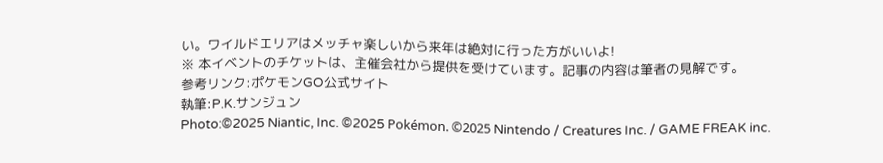い。ワイルドエリアはメッチャ楽しいから来年は絶対に行った方がいいよ!
※ 本イベントのチケットは、主催会社から提供を受けています。記事の内容は筆者の見解です。
参考リンク:ポケモンGO公式サイト
執筆:P.K.サンジュン
Photo:©2025 Niantic, Inc. ©2025 Pokémon. ©2025 Nintendo / Creatures Inc. / GAME FREAK inc.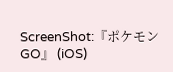ScreenShot:『ポケモンGO』 (iOS)